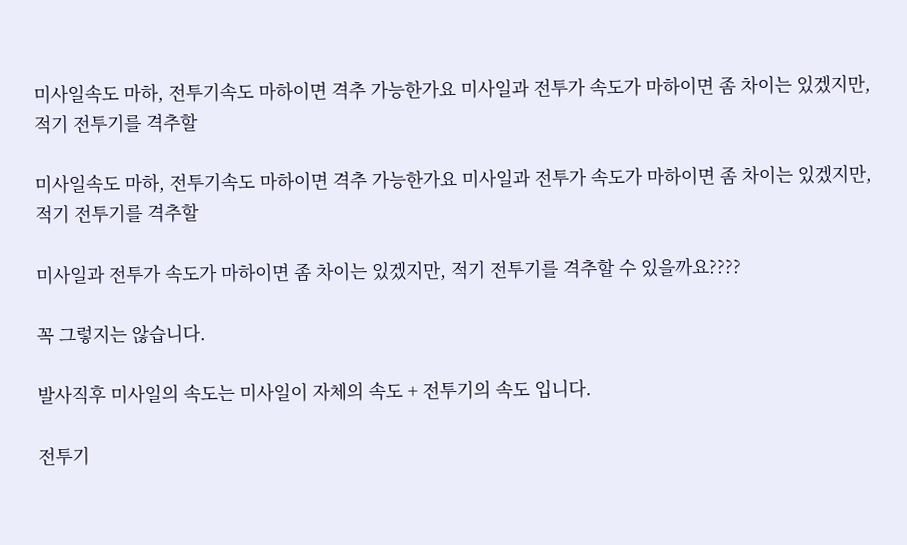미사일속도 마하, 전투기속도 마하이면 격추 가능한가요 미사일과 전투가 속도가 마하이면 좀 차이는 있겠지만, 적기 전투기를 격추할

미사일속도 마하, 전투기속도 마하이면 격추 가능한가요 미사일과 전투가 속도가 마하이면 좀 차이는 있겠지만, 적기 전투기를 격추할

미사일과 전투가 속도가 마하이면 좀 차이는 있겠지만, 적기 전투기를 격추할 수 있을까요????

꼭 그렇지는 않습니다.

발사직후 미사일의 속도는 미사일이 자체의 속도 + 전투기의 속도 입니다.

전투기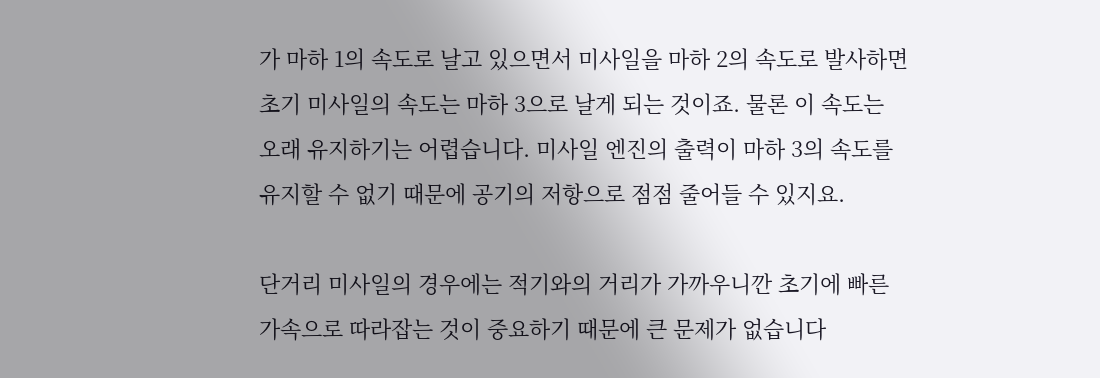가 마하 1의 속도로 날고 있으면서 미사일을 마하 2의 속도로 발사하면 초기 미사일의 속도는 마하 3으로 날게 되는 것이죠. 물론 이 속도는 오래 유지하기는 어렵습니다. 미사일 엔진의 출력이 마하 3의 속도를 유지할 수 없기 때문에 공기의 저항으로 점점 줄어들 수 있지요.

단거리 미사일의 경우에는 적기와의 거리가 가까우니깐 초기에 빠른 가속으로 따라잡는 것이 중요하기 때문에 큰 문제가 없습니다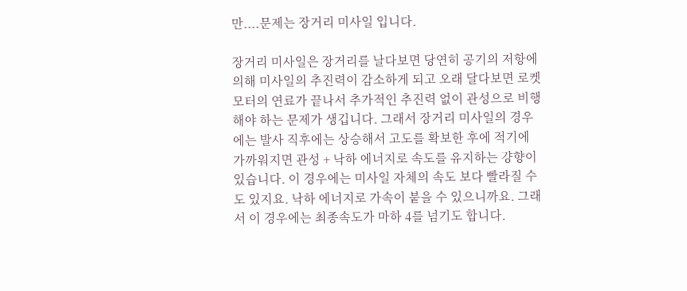만....문제는 장거리 미사일 입니다.

장거리 미사일은 장거리를 날다보면 당연히 공기의 저항에 의해 미사일의 추진력이 감소하게 되고 오래 달다보면 로켓모터의 연료가 끝나서 추가적인 추진력 없이 관성으로 비행해야 하는 문제가 생깁니다. 그래서 장거리 미사일의 경우에는 발사 직후에는 상승해서 고도를 확보한 후에 적기에 가까워지면 관성 + 낙하 에너지로 속도를 유지하는 걍향이 있습니다. 이 경우에는 미사일 자체의 속도 보다 빨라질 수도 있지요. 낙하 에너지로 가속이 붙을 수 있으니까요. 그래서 이 경우에는 최종속도가 마하 4를 넘기도 합니다.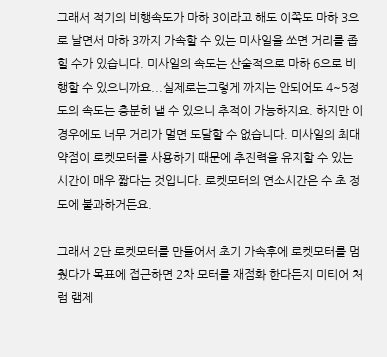그래서 적기의 비행속도가 마하 3이라고 해도 이쪽도 마하 3으로 날면서 마하 3까지 가속할 수 있는 미사일을 쏘면 거리를 좁힐 수가 있습니다. 미사일의 속도는 산술적으로 마하 6으로 비행할 수 있으니까요...실제로는그렇게 까지는 안되어도 4~5정도의 속도는 충분히 낼 수 있으니 추적이 가능하지요. 하지만 이 경우에도 너무 거리가 멀면 도달할 수 없습니다. 미사일의 최대 약점이 로켓모터를 사용하기 때문에 추진력을 유지할 수 있는 시간이 매우 짧다는 것입니다. 로켓모터의 연소시간은 수 초 정도에 불과하거든요.

그래서 2단 로켓모터를 만들어서 초기 가속후에 로켓모터를 멈췄다가 목표에 접근하면 2차 모터를 재점화 한다든지 미티어 처럼 램제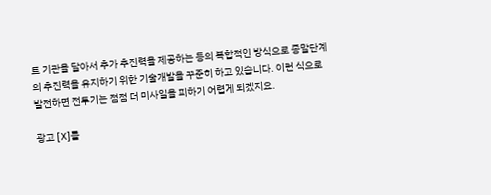트 기관을 달아서 추가 추진력을 제공하는 등의 복합적인 방식으로 종말단계의 추진력을 유지하기 위한 기술개발을 꾸준히 하고 있습니다. 이런 식으로 발전하면 전투기는 점점 더 미사일을 피하기 어렵게 되겠지요.

광고 [X]를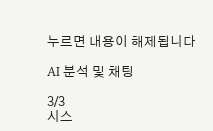누르면 내용이 해제됩니다

AI 분석 및 채팅

3/3
시스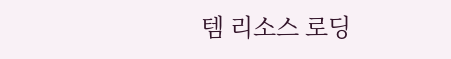템 리소스 로딩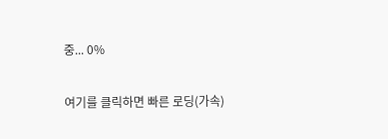중... 0%

여기를 클릭하면 빠른 로딩(가속)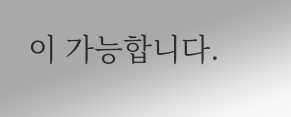이 가능합니다.